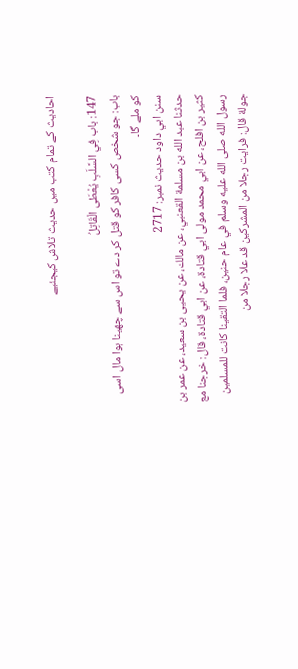احادیث کے تمام کتب میں حدیث تلاش کیجئیے

147: باب فِي السَّلَبِ يُعْطَى الْقَاتِلُ
باب: جو شخص کسی کافر کو قتل کر دے تو اس سے چھینا ہوا مال اسی کو ملے گا۔
سنن ابي داود حدیث نمبر: 2717
حدثنا عبد الله بن مسلمة القعنبي، عن مالك، عن يحيى بن سعيد، عن عمر بن كثير بن افلح، عن ابي محمد مولى ابي قتادة، عن ابي قتادة، قال: خرجنا مع رسول الله صلى الله عليه وسلم في عام حنين، فلما التقينا كانت للمسلمين جولة قال: فرايت رجلا من المشركين قد علا رجلا من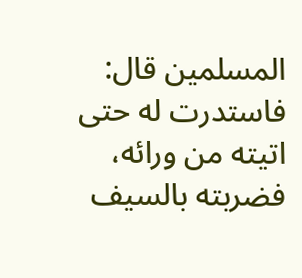المسلمين قال: فاستدرت له حتى اتيته من ورائه، فضربته بالسيف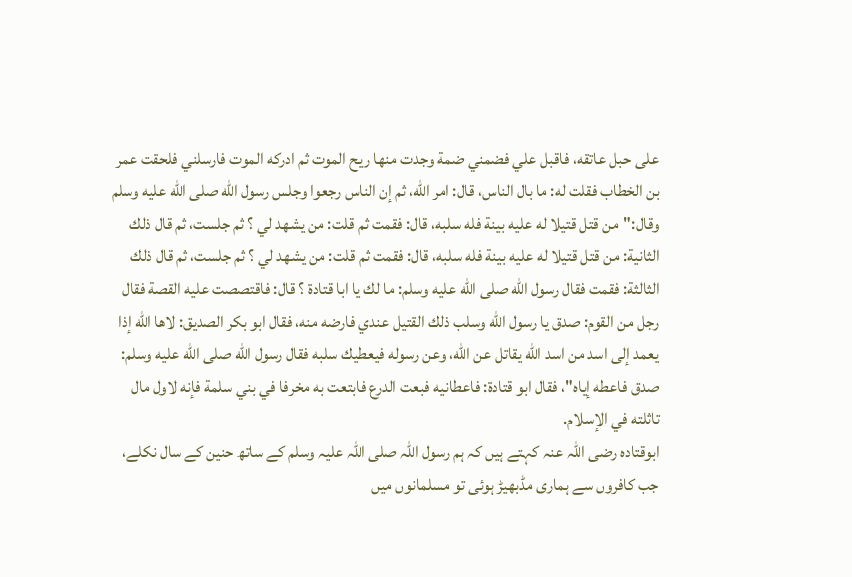على حبل عاتقه، فاقبل علي فضمني ضمة وجدت منها ريح الموت ثم ادركه الموت فارسلني فلحقت عمر بن الخطاب فقلت له: ما بال الناس، قال: امر الله، ثم إن الناس رجعوا وجلس رسول الله صلى الله عليه وسلم وقال:"من قتل قتيلا له عليه بينة فله سلبه، قال: فقمت ثم قلت: من يشهد لي ؟ ثم جلست، ثم قال ذلك الثانية: من قتل قتيلا له عليه بينة فله سلبه، قال: فقمت ثم قلت: من يشهد لي ؟ ثم جلست، ثم قال ذلك الثالثة: فقمت فقال رسول الله صلى الله عليه وسلم: ما لك يا ابا قتادة ؟ قال: فاقتصصت عليه القصة فقال رجل من القوم: صدق يا رسول الله وسلب ذلك القتيل عندي فارضه منه، فقال ابو بكر الصديق: لاها الله إذا يعمد إلى اسد من اسد الله يقاتل عن الله، وعن رسوله فيعطيك سلبه فقال رسول الله صلى الله عليه وسلم: صدق فاعطه إياه"، فقال ابو قتادة: فاعطانيه فبعت الدرع فابتعت به مخرفا في بني سلمة فإنه لاول مال تاثلته في الإسلام.
ابوقتادہ رضی اللہ عنہ کہتے ہیں کہ ہم رسول اللہ صلی اللہ علیہ وسلم کے ساتھ حنین کے سال نکلے، جب کافروں سے ہماری مڈبھیڑ ہوئی تو مسلمانوں میں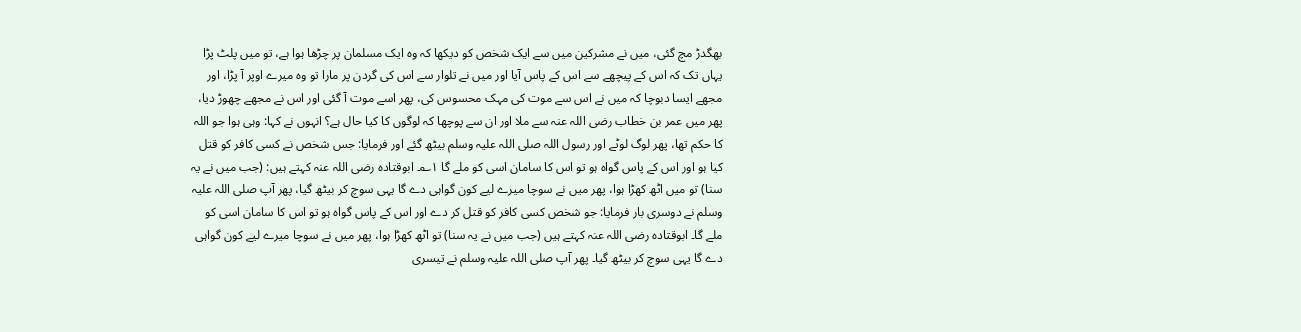بھگدڑ مچ گئی، میں نے مشرکین میں سے ایک شخص کو دیکھا کہ وہ ایک مسلمان پر چڑھا ہوا ہے، تو میں پلٹ پڑا یہاں تک کہ اس کے پیچھے سے اس کے پاس آیا اور میں نے تلوار سے اس کی گردن پر مارا تو وہ میرے اوپر آ پڑا، اور مجھے ایسا دبوچا کہ میں نے اس سے موت کی مہک محسوس کی، پھر اسے موت آ گئی اور اس نے مجھے چھوڑ دیا، پھر میں عمر بن خطاب رضی اللہ عنہ سے ملا اور ان سے پوچھا کہ لوگوں کا کیا حال ہے؟ انہوں نے کہا: وہی ہوا جو اللہ کا حکم تھا، پھر لوگ لوٹے اور رسول اللہ صلی اللہ علیہ وسلم بیٹھ گئے اور فرمایا: جس شخص نے کسی کافر کو قتل کیا ہو اور اس کے پاس گواہ ہو تو اس کا سامان اسی کو ملے گا ۱؎۔ ابوقتادہ رضی اللہ عنہ کہتے ہیں: (جب میں نے یہ سنا) تو میں اٹھ کھڑا ہوا، پھر میں نے سوچا میرے لیے کون گواہی دے گا یہی سوچ کر بیٹھ گیا، پھر آپ صلی اللہ علیہ وسلم نے دوسری بار فرمایا: جو شخص کسی کافر کو قتل کر دے اور اس کے پاس گواہ ہو تو اس کا سامان اسی کو ملے گا۔ ابوقتادہ رضی اللہ عنہ کہتے ہیں (جب میں نے یہ سنا) تو اٹھ کھڑا ہوا، پھر میں نے سوچا میرے لیے کون گواہی دے گا یہی سوچ کر بیٹھ گیا۔ پھر آپ صلی اللہ علیہ وسلم نے تیسری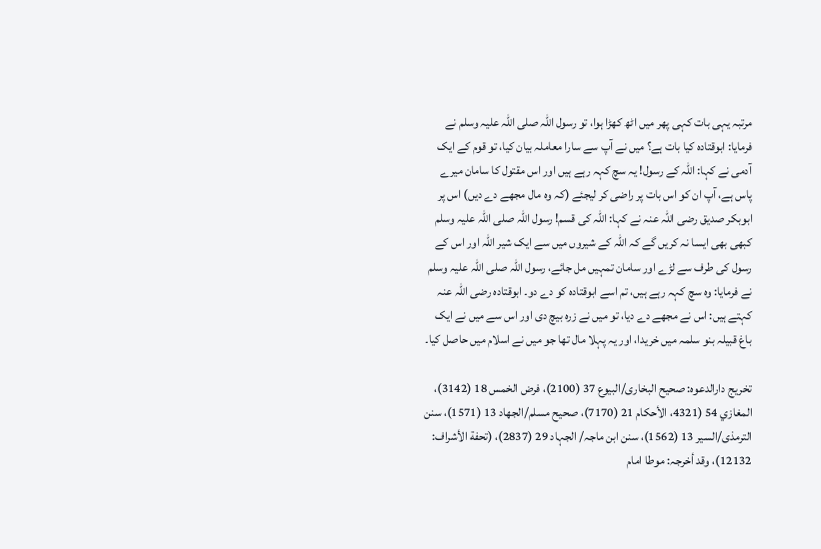مرتبہ یہی بات کہی پھر میں اٹھ کھڑا ہوا، تو رسول اللہ صلی اللہ علیہ وسلم نے فرمایا: ابوقتادہ کیا بات ہے؟ میں نے آپ سے سارا معاملہ بیان کیا، تو قوم کے ایک آدمی نے کہا: اللہ کے رسول! یہ سچ کہہ رہے ہیں اور اس مقتول کا سامان میرے پاس ہے، آپ ان کو اس بات پر راضی کر لیجئے (کہ وہ مال مجھے دے دیں) اس پر ابوبکر صدیق رضی اللہ عنہ نے کہا: اللہ کی قسم! رسول اللہ صلی اللہ علیہ وسلم کبھی بھی ایسا نہ کریں گے کہ اللہ کے شیروں میں سے ایک شیر اللہ اور اس کے رسول کی طرف سے لڑے اور سامان تمہیں مل جائے، رسول اللہ صلی اللہ علیہ وسلم نے فرمایا: وہ سچ کہہ رہے ہیں، تم اسے ابوقتادہ کو دے دو۔ ابوقتادہ رضی اللہ عنہ کہتے ہیں: اس نے مجھے دے دیا، تو میں نے زرہ بیچ دی اور اس سے میں نے ایک باغ قبیلہ بنو سلمہ میں خریدا، اور یہ پہلا مال تھا جو میں نے اسلام میں حاصل کیا۔

تخریج دارالدعوہ: صحیح البخاری/البیوع 37 (2100)، فرض الخمس 18 (3142)، المغازي 54 (4321، الأحکام 21 (7170)، صحیح مسلم/الجھاد 13 (1571)، سنن الترمذی/السیر 13 (1562)، سنن ابن ماجہ/ الجہاد 29 (2837)، (تحفة الأشراف: 12132)، وقد أخرجہ: موطا امام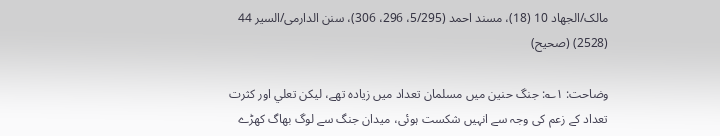مالک/الجھاد 10 (18)، مسند احمد (5/295، 296، 306)، سنن الدارمی/السیر 44 (2528) (صحیح)

وضاحت: ۱؎: جنگ حنین میں مسلمان تعداد میں زیادہ تھے، لیکن تعلي اور کثرت تعداد کے زعم کی وجہ سے انہیں شکست ہوئی، میدان جنگ سے لوگ بھاگ کھڑے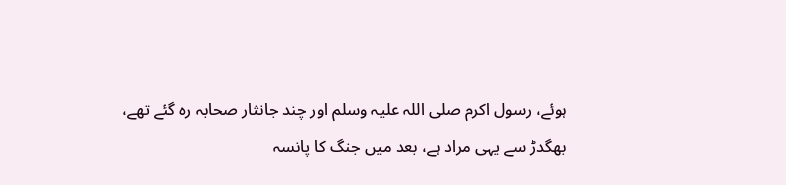ہوئے، رسول اکرم صلی اللہ علیہ وسلم اور چند جانثار صحابہ رہ گئے تھے، بھگدڑ سے یہی مراد ہے، بعد میں جنگ کا پانسہ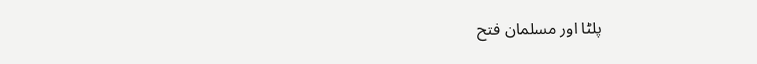پلٹا اور مسلمان فتح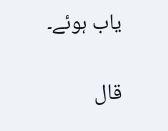یاب ہوئے۔

قال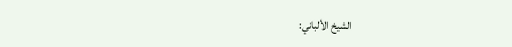الشيخ الألباني: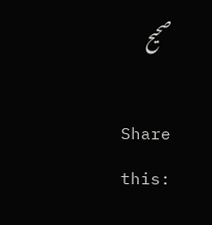صحيح

Share this: